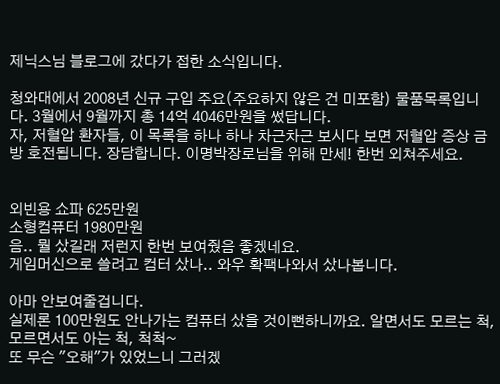제닉스님 블로그에 갔다가 접한 소식입니다.

청와대에서 2008년 신규 구입 주요(주요하지 않은 건 미포함) 물품목록입니다. 3월에서 9월까지 총 14억 4046만원을 썼답니다.
자, 저혈압 환자들, 이 목록을 하나 하나 차근차근 보시다 보면 저혈압 증상 금방 호전됩니다. 장담합니다. 이명박장로님을 위해 만세! 한번 외쳐주세요.


외빈용 쇼파 625만원
소형컴퓨터 1980만원
음.. 뭘 샀길래 저런지 한번 보여줬음 좋겠네요.
게임머신으로 쓸려고 컴터 샀나.. 와우 확팩나와서 샀나봅니다.

아마 안보여줄겁니다.
실제론 100만원도 안나가는 컴퓨터 샀을 것이뻔하니까요. 알면서도 모르는 척, 모르면서도 아는 척, 척척~
또 무슨 "오해"가 있었느니 그러겠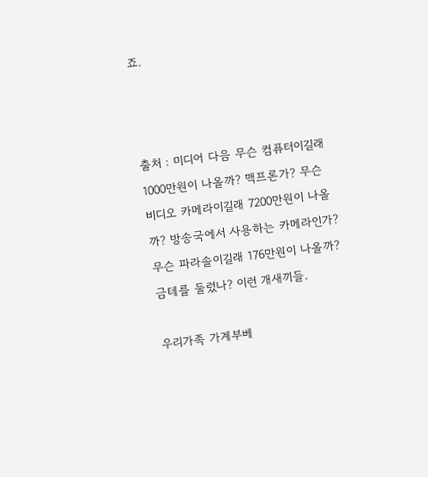죠.



출처 : 미디어 다음 무슨 컴퓨터이길래 1000만원이 나올까? 맥프론가? 무슨 비디오 카메라이길래 7200만원이 나올까? 방송국에서 사용하는 카메라인가? 무슨 파라솔이길래 176만원이 나올까? 금테를 둘렀나? 이런 개새끼들.

우리가족 가계부베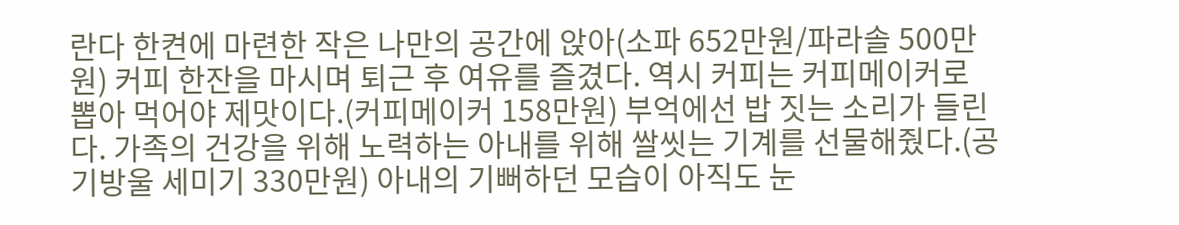란다 한켠에 마련한 작은 나만의 공간에 앉아(소파 652만원/파라솔 500만원) 커피 한잔을 마시며 퇴근 후 여유를 즐겼다. 역시 커피는 커피메이커로 뽑아 먹어야 제맛이다.(커피메이커 158만원) 부억에선 밥 짓는 소리가 들린다. 가족의 건강을 위해 노력하는 아내를 위해 쌀씻는 기계를 선물해줬다.(공기방울 세미기 330만원) 아내의 기뻐하던 모습이 아직도 눈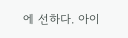에 선하다. 아이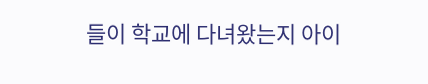들이 학교에 다녀왔는지 아이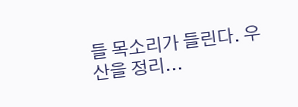들 목소리가 들린다. 우산을 정리...